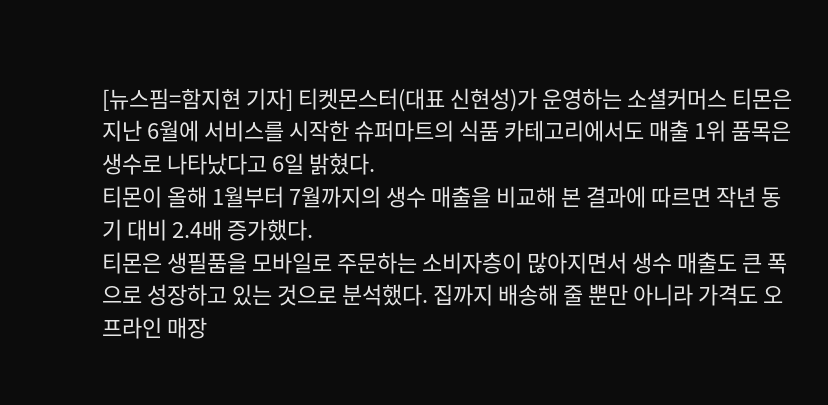[뉴스핌=함지현 기자] 티켓몬스터(대표 신현성)가 운영하는 소셜커머스 티몬은 지난 6월에 서비스를 시작한 슈퍼마트의 식품 카테고리에서도 매출 1위 품목은 생수로 나타났다고 6일 밝혔다.
티몬이 올해 1월부터 7월까지의 생수 매출을 비교해 본 결과에 따르면 작년 동기 대비 2.4배 증가했다.
티몬은 생필품을 모바일로 주문하는 소비자층이 많아지면서 생수 매출도 큰 폭으로 성장하고 있는 것으로 분석했다. 집까지 배송해 줄 뿐만 아니라 가격도 오프라인 매장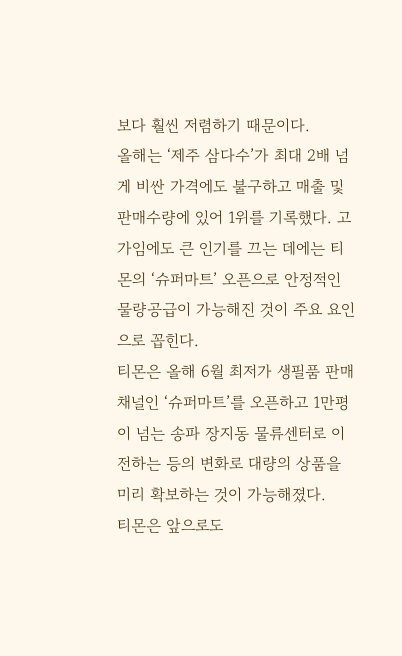보다 훨씬 저렴하기 때문이다.
올해는 ‘제주 삼다수’가 최대 2배 넘게 비싼 가격에도 불구하고 매출 및 판매수량에 있어 1위를 기록했다. 고가임에도 큰 인기를 끄는 데에는 티몬의 ‘슈퍼마트’ 오픈으로 안정적인 물량공급이 가능해진 것이 주요 요인으로 꼽힌다.
티몬은 올해 6월 최저가 생필품 판매채널인 ‘슈퍼마트’를 오픈하고 1만평이 넘는 송파 장지동 물류센터로 이전하는 등의 변화로 대량의 상품을 미리 확보하는 것이 가능해졌다.
티몬은 앞으로도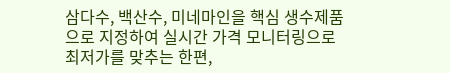삼다수, 백산수, 미네마인을 핵심 생수제품으로 지정하여 실시간 가격 모니터링으로 최저가를 맞추는 한편,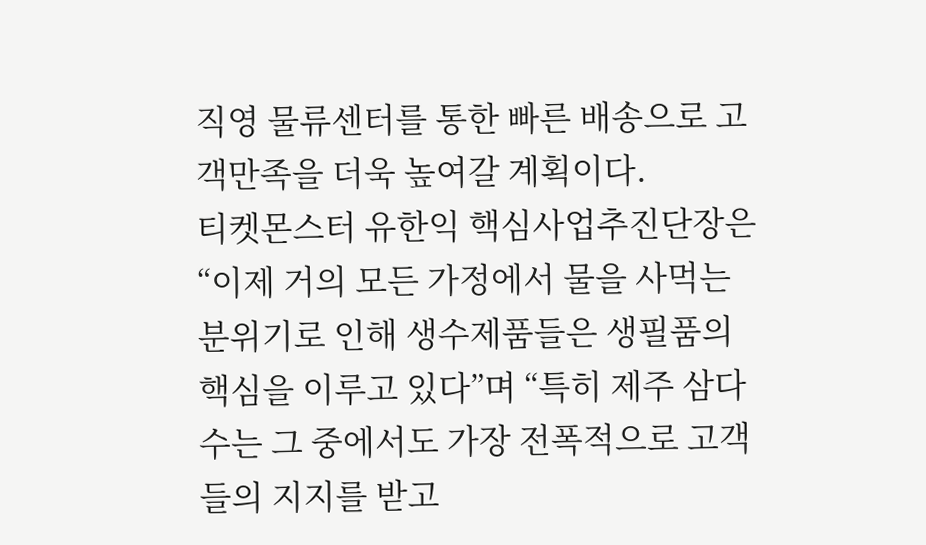직영 물류센터를 통한 빠른 배송으로 고객만족을 더욱 높여갈 계획이다.
티켓몬스터 유한익 핵심사업추진단장은 “이제 거의 모든 가정에서 물을 사먹는 분위기로 인해 생수제품들은 생필품의 핵심을 이루고 있다”며 “특히 제주 삼다수는 그 중에서도 가장 전폭적으로 고객들의 지지를 받고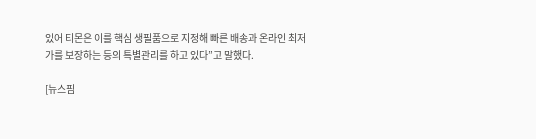있어 티몬은 이를 핵심 생필품으로 지정해 빠른 배송과 온라인 최저가를 보장하는 등의 특별관리를 하고 있다”고 말했다.

[뉴스핌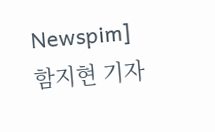Newspim] 함지현 기자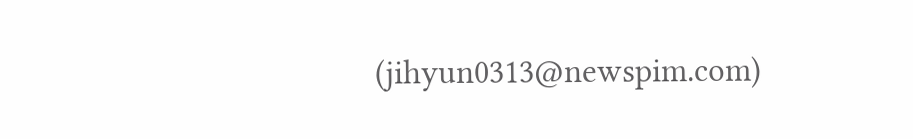(jihyun0313@newspim.com)